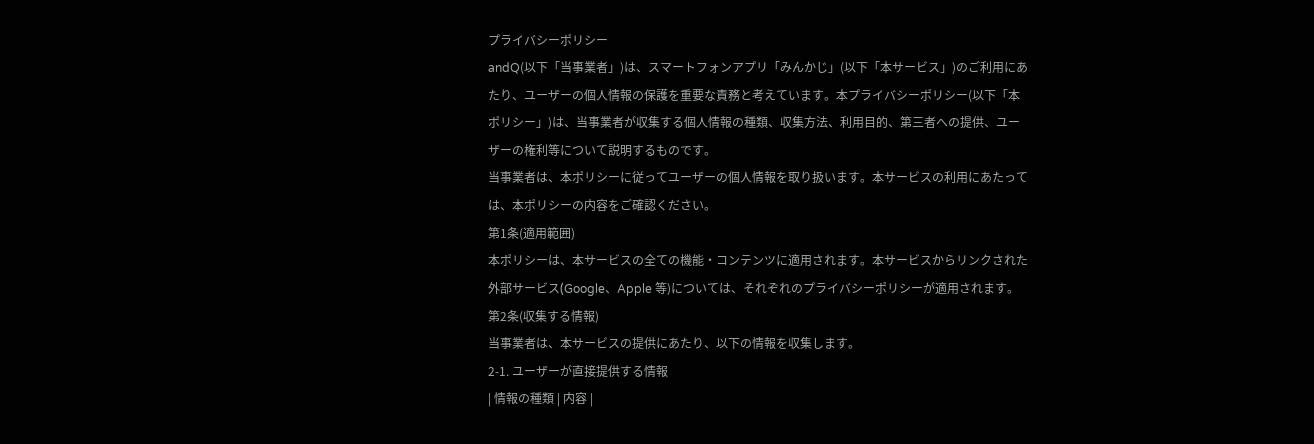プライバシーポリシー
andQ(以下「当事業者」)は、スマートフォンアプリ「みんかじ」(以下「本サービス」)のご利用にあたり、ユーザーの個人情報の保護を重要な責務と考えています。本プライバシーポリシー(以下「本ポリシー」)は、当事業者が収集する個人情報の種類、収集方法、利用目的、第三者への提供、ユーザーの権利等について説明するものです。
当事業者は、本ポリシーに従ってユーザーの個人情報を取り扱います。本サービスの利用にあたっては、本ポリシーの内容をご確認ください。
第1条(適用範囲)
本ポリシーは、本サービスの全ての機能・コンテンツに適用されます。本サービスからリンクされた外部サービス(Google、Apple 等)については、それぞれのプライバシーポリシーが適用されます。
第2条(収集する情報)
当事業者は、本サービスの提供にあたり、以下の情報を収集します。
2-1. ユーザーが直接提供する情報
| 情報の種類 | 内容 |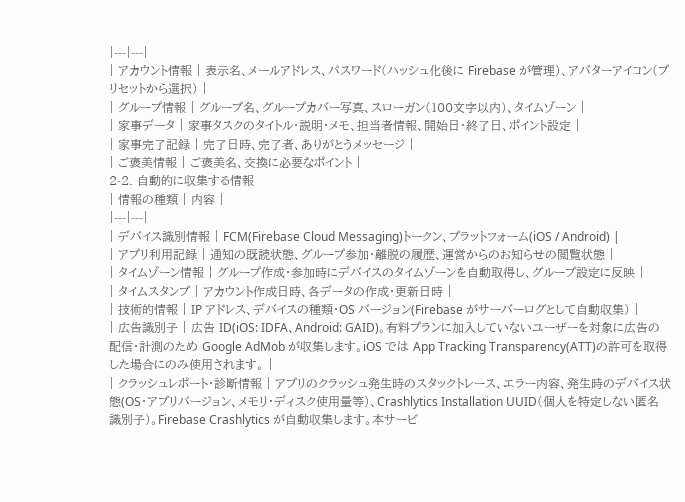|---|---|
| アカウント情報 | 表示名、メールアドレス、パスワード(ハッシュ化後に Firebase が管理)、アバターアイコン(プリセットから選択) |
| グループ情報 | グループ名、グループカバー写真、スローガン(100文字以内)、タイムゾーン |
| 家事データ | 家事タスクのタイトル・説明・メモ、担当者情報、開始日・終了日、ポイント設定 |
| 家事完了記録 | 完了日時、完了者、ありがとうメッセージ |
| ご褒美情報 | ご褒美名、交換に必要なポイント |
2-2. 自動的に収集する情報
| 情報の種類 | 内容 |
|---|---|
| デバイス識別情報 | FCM(Firebase Cloud Messaging)トークン、プラットフォーム(iOS / Android) |
| アプリ利用記録 | 通知の既読状態、グループ参加・離脱の履歴、運営からのお知らせの閲覧状態 |
| タイムゾーン情報 | グループ作成・参加時にデバイスのタイムゾーンを自動取得し、グループ設定に反映 |
| タイムスタンプ | アカウント作成日時、各データの作成・更新日時 |
| 技術的情報 | IP アドレス、デバイスの種類・OS バージョン(Firebase がサーバーログとして自動収集) |
| 広告識別子 | 広告 ID(iOS: IDFA、Android: GAID)。有料プランに加入していないユーザーを対象に広告の配信・計測のため Google AdMob が収集します。iOS では App Tracking Transparency(ATT)の許可を取得した場合にのみ使用されます。 |
| クラッシュレポート・診断情報 | アプリのクラッシュ発生時のスタックトレース、エラー内容、発生時のデバイス状態(OS・アプリバージョン、メモリ・ディスク使用量等)、Crashlytics Installation UUID(個人を特定しない匿名識別子)。Firebase Crashlytics が自動収集します。本サービ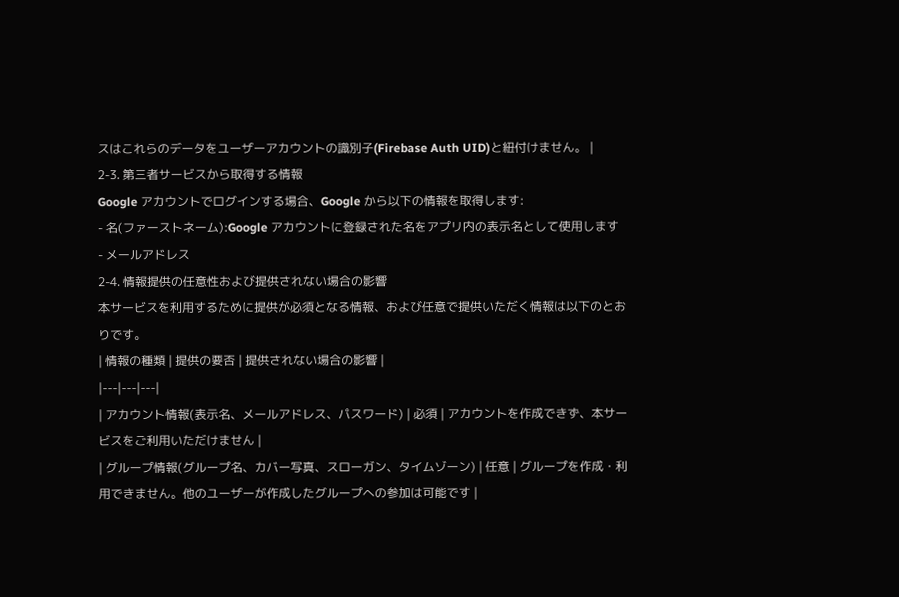スはこれらのデータをユーザーアカウントの識別子(Firebase Auth UID)と紐付けません。 |
2-3. 第三者サービスから取得する情報
Google アカウントでログインする場合、Google から以下の情報を取得します:
- 名(ファーストネーム):Google アカウントに登録された名をアプリ内の表示名として使用します
- メールアドレス
2-4. 情報提供の任意性および提供されない場合の影響
本サービスを利用するために提供が必須となる情報、および任意で提供いただく情報は以下のとおりです。
| 情報の種類 | 提供の要否 | 提供されない場合の影響 |
|---|---|---|
| アカウント情報(表示名、メールアドレス、パスワード) | 必須 | アカウントを作成できず、本サービスをご利用いただけません |
| グループ情報(グループ名、カバー写真、スローガン、タイムゾーン) | 任意 | グループを作成・利用できません。他のユーザーが作成したグループへの参加は可能です |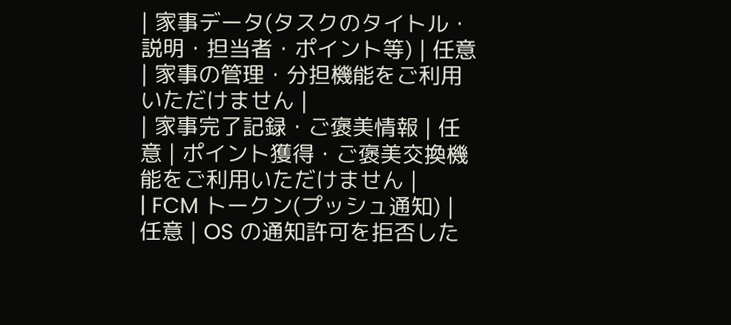| 家事データ(タスクのタイトル・説明・担当者・ポイント等) | 任意 | 家事の管理・分担機能をご利用いただけません |
| 家事完了記録・ご褒美情報 | 任意 | ポイント獲得・ご褒美交換機能をご利用いただけません |
| FCM トークン(プッシュ通知) | 任意 | OS の通知許可を拒否した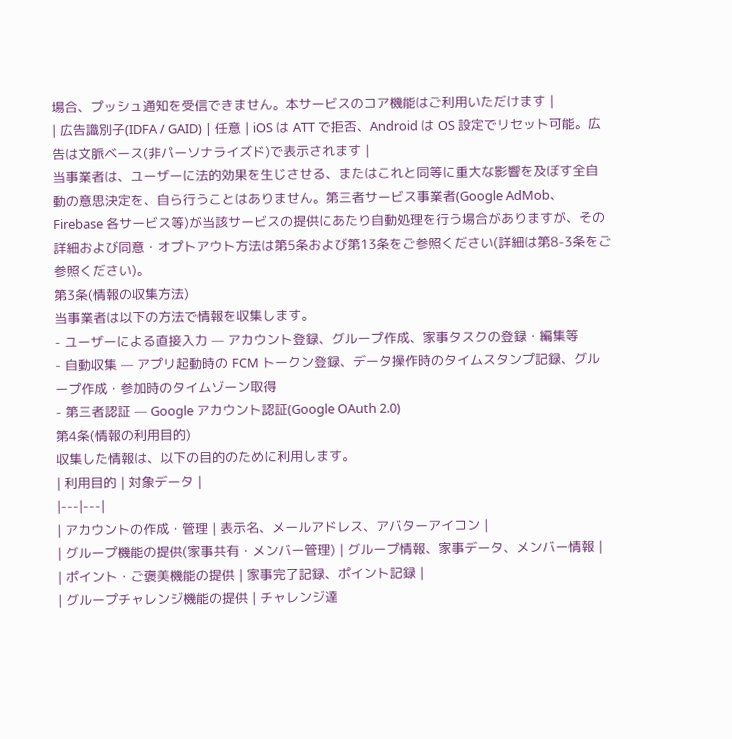場合、プッシュ通知を受信できません。本サービスのコア機能はご利用いただけます |
| 広告識別子(IDFA / GAID) | 任意 | iOS は ATT で拒否、Android は OS 設定でリセット可能。広告は文脈ベース(非パーソナライズド)で表示されます |
当事業者は、ユーザーに法的効果を生じさせる、またはこれと同等に重大な影響を及ぼす全自動の意思決定を、自ら行うことはありません。第三者サービス事業者(Google AdMob、Firebase 各サービス等)が当該サービスの提供にあたり自動処理を行う場合がありますが、その詳細および同意・オプトアウト方法は第5条および第13条をご参照ください(詳細は第8-3条をご参照ください)。
第3条(情報の収集方法)
当事業者は以下の方法で情報を収集します。
- ユーザーによる直接入力 — アカウント登録、グループ作成、家事タスクの登録・編集等
- 自動収集 — アプリ起動時の FCM トークン登録、データ操作時のタイムスタンプ記録、グループ作成・参加時のタイムゾーン取得
- 第三者認証 — Google アカウント認証(Google OAuth 2.0)
第4条(情報の利用目的)
収集した情報は、以下の目的のために利用します。
| 利用目的 | 対象データ |
|---|---|
| アカウントの作成・管理 | 表示名、メールアドレス、アバターアイコン |
| グループ機能の提供(家事共有・メンバー管理) | グループ情報、家事データ、メンバー情報 |
| ポイント・ご褒美機能の提供 | 家事完了記録、ポイント記録 |
| グループチャレンジ機能の提供 | チャレンジ達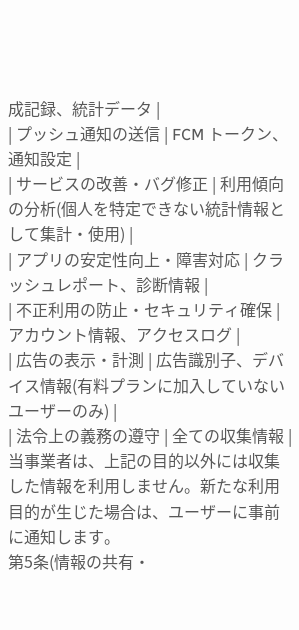成記録、統計データ |
| プッシュ通知の送信 | FCM トークン、通知設定 |
| サービスの改善・バグ修正 | 利用傾向の分析(個人を特定できない統計情報として集計・使用) |
| アプリの安定性向上・障害対応 | クラッシュレポート、診断情報 |
| 不正利用の防止・セキュリティ確保 | アカウント情報、アクセスログ |
| 広告の表示・計測 | 広告識別子、デバイス情報(有料プランに加入していないユーザーのみ) |
| 法令上の義務の遵守 | 全ての収集情報 |
当事業者は、上記の目的以外には収集した情報を利用しません。新たな利用目的が生じた場合は、ユーザーに事前に通知します。
第5条(情報の共有・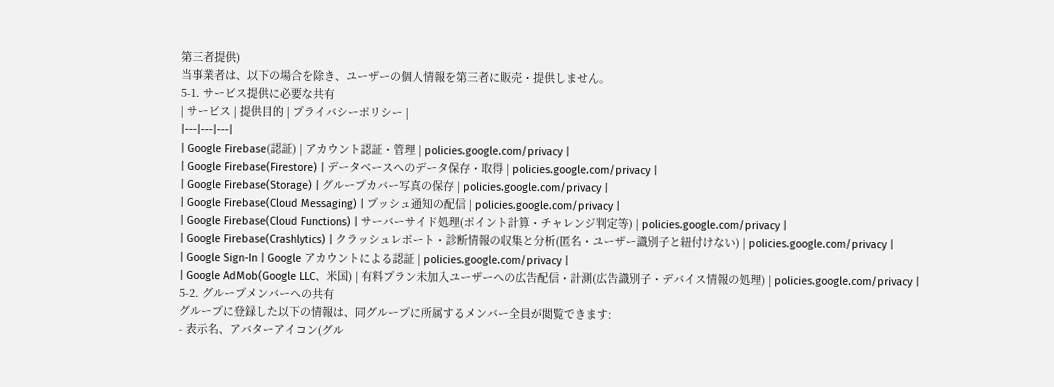第三者提供)
当事業者は、以下の場合を除き、ユーザーの個人情報を第三者に販売・提供しません。
5-1. サービス提供に必要な共有
| サービス | 提供目的 | プライバシーポリシー |
|---|---|---|
| Google Firebase(認証) | アカウント認証・管理 | policies.google.com/privacy |
| Google Firebase(Firestore) | データベースへのデータ保存・取得 | policies.google.com/privacy |
| Google Firebase(Storage) | グループカバー写真の保存 | policies.google.com/privacy |
| Google Firebase(Cloud Messaging) | プッシュ通知の配信 | policies.google.com/privacy |
| Google Firebase(Cloud Functions) | サーバーサイド処理(ポイント計算・チャレンジ判定等) | policies.google.com/privacy |
| Google Firebase(Crashlytics) | クラッシュレポート・診断情報の収集と分析(匿名・ユーザー識別子と紐付けない) | policies.google.com/privacy |
| Google Sign-In | Google アカウントによる認証 | policies.google.com/privacy |
| Google AdMob(Google LLC、米国) | 有料プラン未加入ユーザーへの広告配信・計測(広告識別子・デバイス情報の処理) | policies.google.com/privacy |
5-2. グループメンバーへの共有
グループに登録した以下の情報は、同グループに所属するメンバー全員が閲覧できます:
- 表示名、アバターアイコン(グル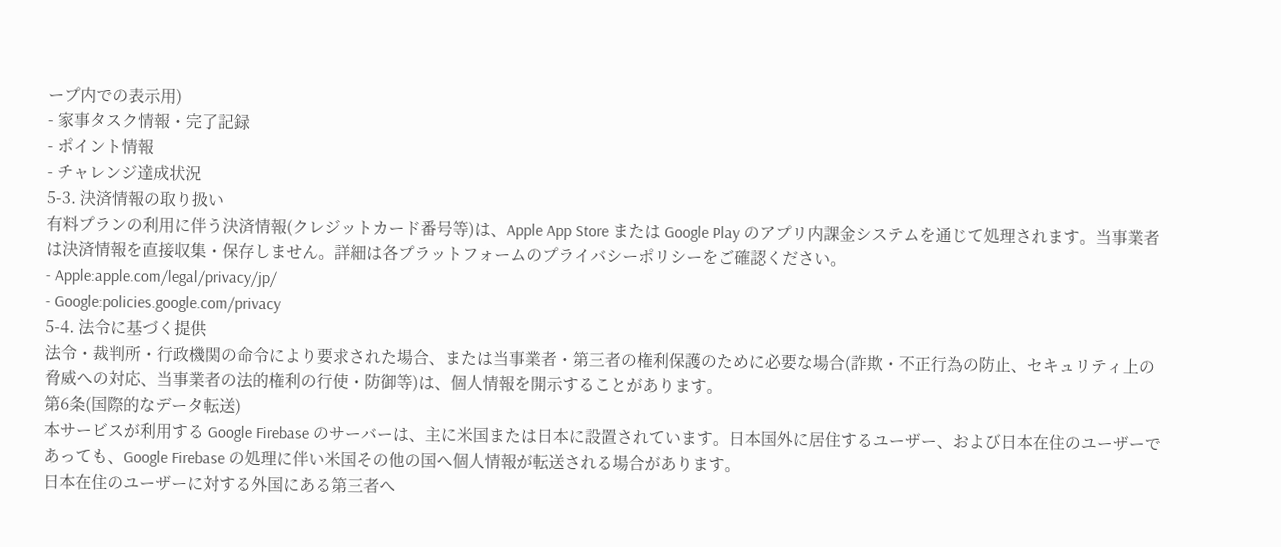ープ内での表示用)
- 家事タスク情報・完了記録
- ポイント情報
- チャレンジ達成状況
5-3. 決済情報の取り扱い
有料プランの利用に伴う決済情報(クレジットカード番号等)は、Apple App Store または Google Play のアプリ内課金システムを通じて処理されます。当事業者は決済情報を直接収集・保存しません。詳細は各プラットフォームのプライバシーポリシーをご確認ください。
- Apple:apple.com/legal/privacy/jp/
- Google:policies.google.com/privacy
5-4. 法令に基づく提供
法令・裁判所・行政機関の命令により要求された場合、または当事業者・第三者の権利保護のために必要な場合(詐欺・不正行為の防止、セキュリティ上の脅威への対応、当事業者の法的権利の行使・防御等)は、個人情報を開示することがあります。
第6条(国際的なデータ転送)
本サービスが利用する Google Firebase のサーバーは、主に米国または日本に設置されています。日本国外に居住するユーザー、および日本在住のユーザーであっても、Google Firebase の処理に伴い米国その他の国へ個人情報が転送される場合があります。
日本在住のユーザーに対する外国にある第三者へ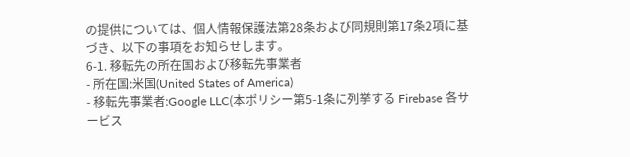の提供については、個人情報保護法第28条および同規則第17条2項に基づき、以下の事項をお知らせします。
6-1. 移転先の所在国および移転先事業者
- 所在国:米国(United States of America)
- 移転先事業者:Google LLC(本ポリシー第5-1条に列挙する Firebase 各サービス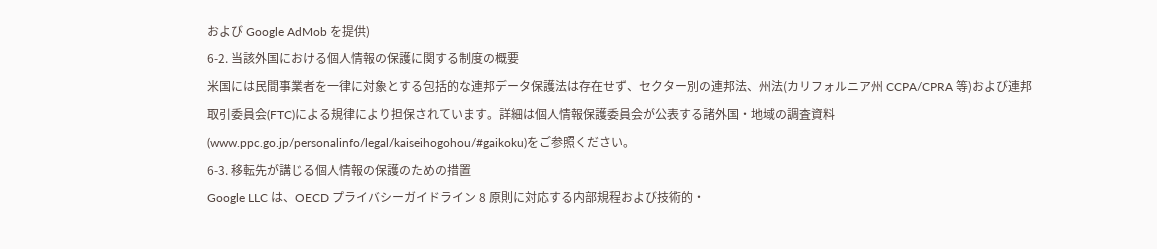および Google AdMob を提供)
6-2. 当該外国における個人情報の保護に関する制度の概要
米国には民間事業者を一律に対象とする包括的な連邦データ保護法は存在せず、セクター別の連邦法、州法(カリフォルニア州 CCPA/CPRA 等)および連邦取引委員会(FTC)による規律により担保されています。詳細は個人情報保護委員会が公表する諸外国・地域の調査資料(www.ppc.go.jp/personalinfo/legal/kaiseihogohou/#gaikoku)をご参照ください。
6-3. 移転先が講じる個人情報の保護のための措置
Google LLC は、OECD プライバシーガイドライン 8 原則に対応する内部規程および技術的・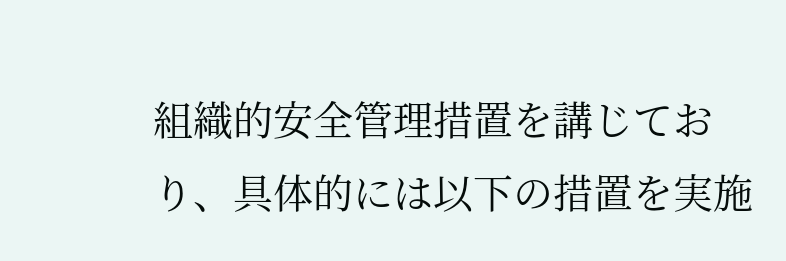組織的安全管理措置を講じており、具体的には以下の措置を実施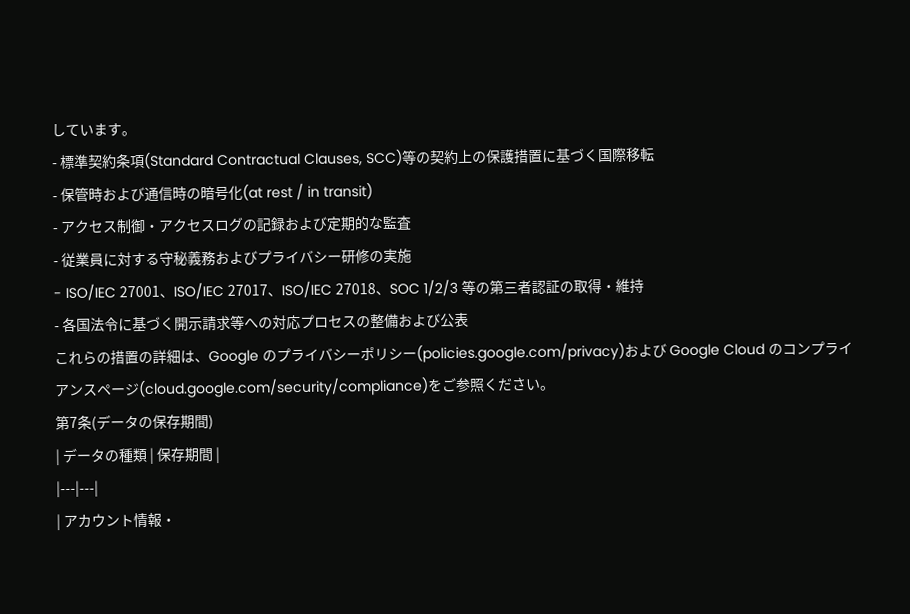しています。
- 標準契約条項(Standard Contractual Clauses, SCC)等の契約上の保護措置に基づく国際移転
- 保管時および通信時の暗号化(at rest / in transit)
- アクセス制御・アクセスログの記録および定期的な監査
- 従業員に対する守秘義務およびプライバシー研修の実施
- ISO/IEC 27001、ISO/IEC 27017、ISO/IEC 27018、SOC 1/2/3 等の第三者認証の取得・維持
- 各国法令に基づく開示請求等への対応プロセスの整備および公表
これらの措置の詳細は、Google のプライバシーポリシー(policies.google.com/privacy)および Google Cloud のコンプライアンスページ(cloud.google.com/security/compliance)をご参照ください。
第7条(データの保存期間)
| データの種類 | 保存期間 |
|---|---|
| アカウント情報・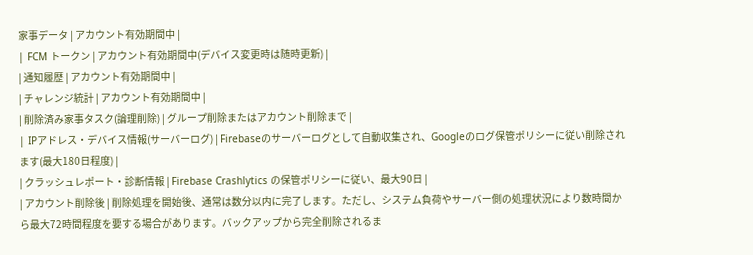家事データ | アカウント有効期間中 |
| FCM トークン | アカウント有効期間中(デバイス変更時は随時更新) |
| 通知履歴 | アカウント有効期間中 |
| チャレンジ統計 | アカウント有効期間中 |
| 削除済み家事タスク(論理削除) | グループ削除またはアカウント削除まで |
| IPアドレス・デバイス情報(サーバーログ) | Firebaseのサーバーログとして自動収集され、Googleのログ保管ポリシーに従い削除されます(最大180日程度) |
| クラッシュレポート・診断情報 | Firebase Crashlytics の保管ポリシーに従い、最大90日 |
| アカウント削除後 | 削除処理を開始後、通常は数分以内に完了します。ただし、システム負荷やサーバー側の処理状況により数時間から最大72時間程度を要する場合があります。バックアップから完全削除されるま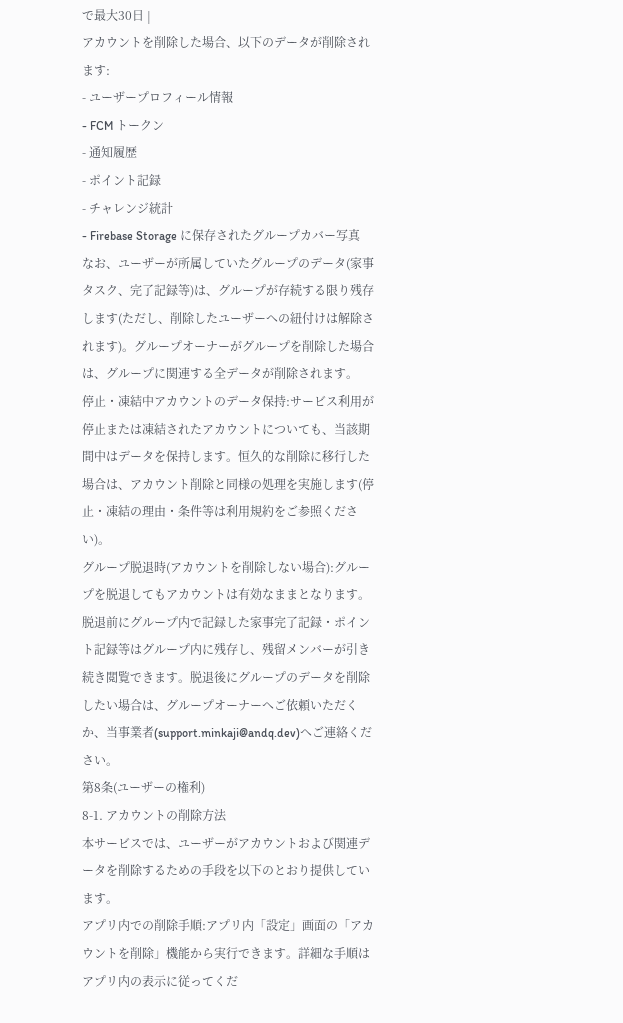で最大30日 |
アカウントを削除した場合、以下のデータが削除されます:
- ユーザープロフィール情報
- FCM トークン
- 通知履歴
- ポイント記録
- チャレンジ統計
- Firebase Storage に保存されたグループカバー写真
なお、ユーザーが所属していたグループのデータ(家事タスク、完了記録等)は、グループが存続する限り残存します(ただし、削除したユーザーへの紐付けは解除されます)。グループオーナーがグループを削除した場合は、グループに関連する全データが削除されます。
停止・凍結中アカウントのデータ保持:サービス利用が停止または凍結されたアカウントについても、当該期間中はデータを保持します。恒久的な削除に移行した場合は、アカウント削除と同様の処理を実施します(停止・凍結の理由・条件等は利用規約をご参照ください)。
グループ脱退時(アカウントを削除しない場合):グループを脱退してもアカウントは有効なままとなります。脱退前にグループ内で記録した家事完了記録・ポイント記録等はグループ内に残存し、残留メンバーが引き続き閲覧できます。脱退後にグループのデータを削除したい場合は、グループオーナーへご依頼いただくか、当事業者(support.minkaji@andq.dev)へご連絡ください。
第8条(ユーザーの権利)
8-1. アカウントの削除方法
本サービスでは、ユーザーがアカウントおよび関連データを削除するための手段を以下のとおり提供しています。
アプリ内での削除手順:アプリ内「設定」画面の「アカウントを削除」機能から実行できます。詳細な手順はアプリ内の表示に従ってくだ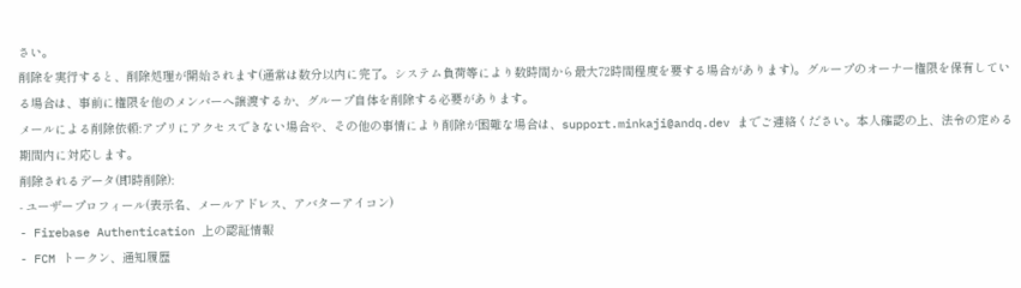さい。
削除を実行すると、削除処理が開始されます(通常は数分以内に完了。システム負荷等により数時間から最大72時間程度を要する場合があります)。グループのオーナー権限を保有している場合は、事前に権限を他のメンバーへ譲渡するか、グループ自体を削除する必要があります。
メールによる削除依頼:アプリにアクセスできない場合や、その他の事情により削除が困難な場合は、support.minkaji@andq.dev までご連絡ください。本人確認の上、法令の定める期間内に対応します。
削除されるデータ(即時削除):
- ユーザープロフィール(表示名、メールアドレス、アバターアイコン)
- Firebase Authentication 上の認証情報
- FCM トークン、通知履歴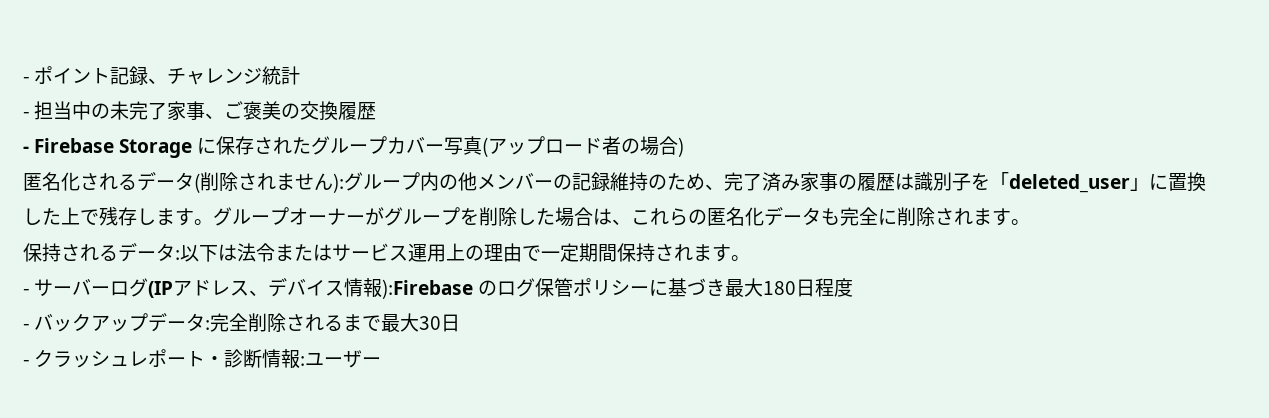- ポイント記録、チャレンジ統計
- 担当中の未完了家事、ご褒美の交換履歴
- Firebase Storage に保存されたグループカバー写真(アップロード者の場合)
匿名化されるデータ(削除されません):グループ内の他メンバーの記録維持のため、完了済み家事の履歴は識別子を「deleted_user」に置換した上で残存します。グループオーナーがグループを削除した場合は、これらの匿名化データも完全に削除されます。
保持されるデータ:以下は法令またはサービス運用上の理由で一定期間保持されます。
- サーバーログ(IPアドレス、デバイス情報):Firebase のログ保管ポリシーに基づき最大180日程度
- バックアップデータ:完全削除されるまで最大30日
- クラッシュレポート・診断情報:ユーザー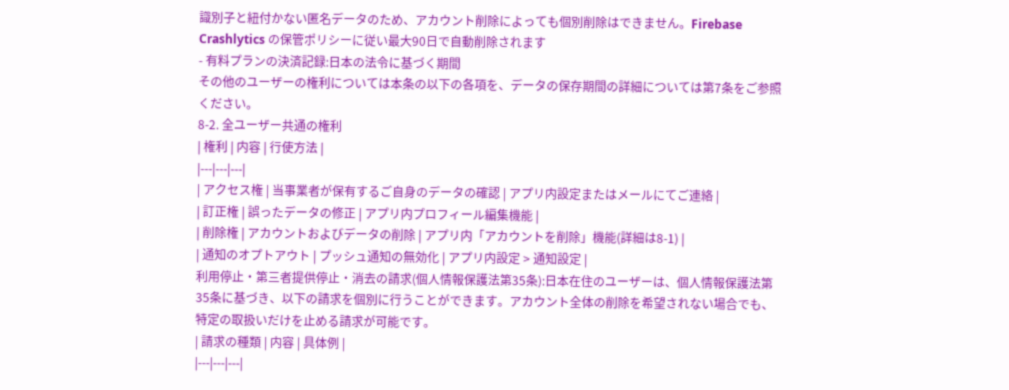識別子と紐付かない匿名データのため、アカウント削除によっても個別削除はできません。Firebase Crashlytics の保管ポリシーに従い最大90日で自動削除されます
- 有料プランの決済記録:日本の法令に基づく期間
その他のユーザーの権利については本条の以下の各項を、データの保存期間の詳細については第7条をご参照ください。
8-2. 全ユーザー共通の権利
| 権利 | 内容 | 行使方法 |
|---|---|---|
| アクセス権 | 当事業者が保有するご自身のデータの確認 | アプリ内設定またはメールにてご連絡 |
| 訂正権 | 誤ったデータの修正 | アプリ内プロフィール編集機能 |
| 削除権 | アカウントおよびデータの削除 | アプリ内「アカウントを削除」機能(詳細は8-1) |
| 通知のオプトアウト | プッシュ通知の無効化 | アプリ内設定 > 通知設定 |
利用停止・第三者提供停止・消去の請求(個人情報保護法第35条):日本在住のユーザーは、個人情報保護法第35条に基づき、以下の請求を個別に行うことができます。アカウント全体の削除を希望されない場合でも、特定の取扱いだけを止める請求が可能です。
| 請求の種類 | 内容 | 具体例 |
|---|---|---|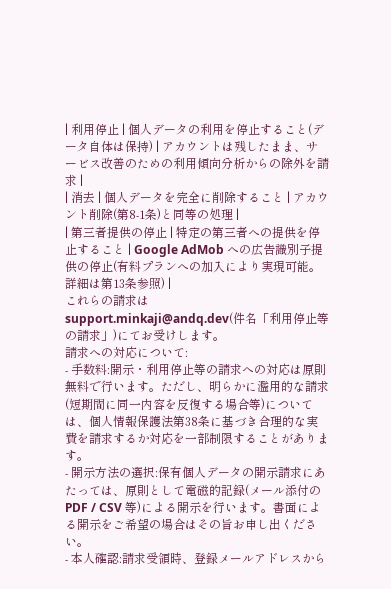| 利用停止 | 個人データの利用を停止すること(データ自体は保持) | アカウントは残したまま、サービス改善のための利用傾向分析からの除外を請求 |
| 消去 | 個人データを完全に削除すること | アカウント削除(第8-1条)と同等の処理 |
| 第三者提供の停止 | 特定の第三者への提供を停止すること | Google AdMob への広告識別子提供の停止(有料プランへの加入により実現可能。詳細は第13条参照) |
これらの請求は support.minkaji@andq.dev(件名「利用停止等の請求」)にてお受けします。
請求への対応について:
- 手数料:開示・利用停止等の請求への対応は原則無料で行います。ただし、明らかに濫用的な請求(短期間に同一内容を反復する場合等)については、個人情報保護法第38条に基づき合理的な実費を請求するか対応を一部制限することがあります。
- 開示方法の選択:保有個人データの開示請求にあたっては、原則として電磁的記録(メール添付の PDF / CSV 等)による開示を行います。書面による開示をご希望の場合はその旨お申し出ください。
- 本人確認:請求受領時、登録メールアドレスから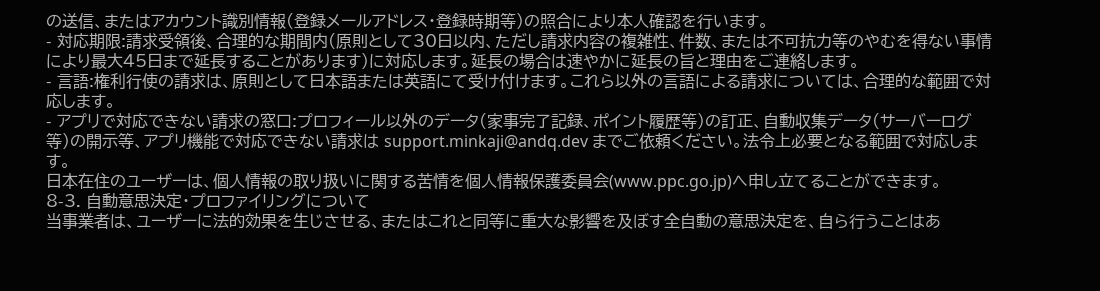の送信、またはアカウント識別情報(登録メールアドレス・登録時期等)の照合により本人確認を行います。
- 対応期限:請求受領後、合理的な期間内(原則として30日以内、ただし請求内容の複雑性、件数、または不可抗力等のやむを得ない事情により最大45日まで延長することがあります)に対応します。延長の場合は速やかに延長の旨と理由をご連絡します。
- 言語:権利行使の請求は、原則として日本語または英語にて受け付けます。これら以外の言語による請求については、合理的な範囲で対応します。
- アプリで対応できない請求の窓口:プロフィール以外のデータ(家事完了記録、ポイント履歴等)の訂正、自動収集データ(サーバーログ等)の開示等、アプリ機能で対応できない請求は support.minkaji@andq.dev までご依頼ください。法令上必要となる範囲で対応します。
日本在住のユーザーは、個人情報の取り扱いに関する苦情を個人情報保護委員会(www.ppc.go.jp)へ申し立てることができます。
8-3. 自動意思決定・プロファイリングについて
当事業者は、ユーザーに法的効果を生じさせる、またはこれと同等に重大な影響を及ぼす全自動の意思決定を、自ら行うことはあ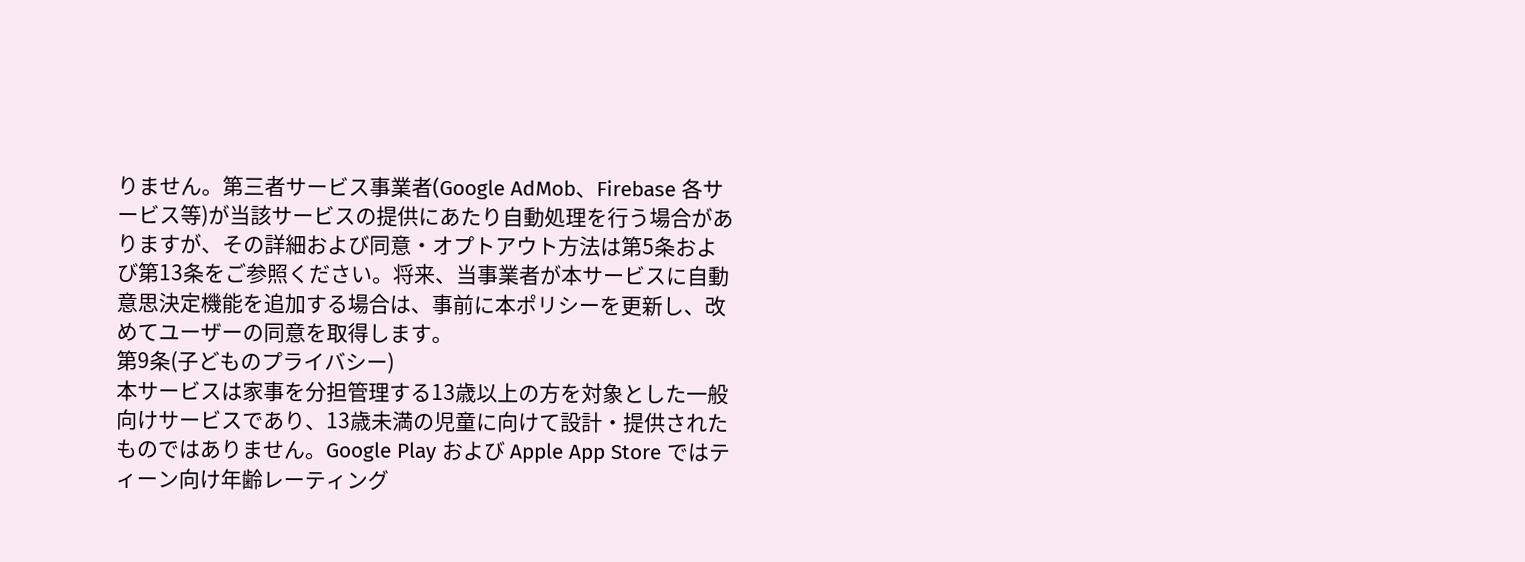りません。第三者サービス事業者(Google AdMob、Firebase 各サービス等)が当該サービスの提供にあたり自動処理を行う場合がありますが、その詳細および同意・オプトアウト方法は第5条および第13条をご参照ください。将来、当事業者が本サービスに自動意思決定機能を追加する場合は、事前に本ポリシーを更新し、改めてユーザーの同意を取得します。
第9条(子どものプライバシー)
本サービスは家事を分担管理する13歳以上の方を対象とした一般向けサービスであり、13歳未満の児童に向けて設計・提供されたものではありません。Google Play および Apple App Store ではティーン向け年齢レーティング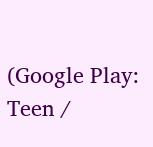(Google Play: Teen /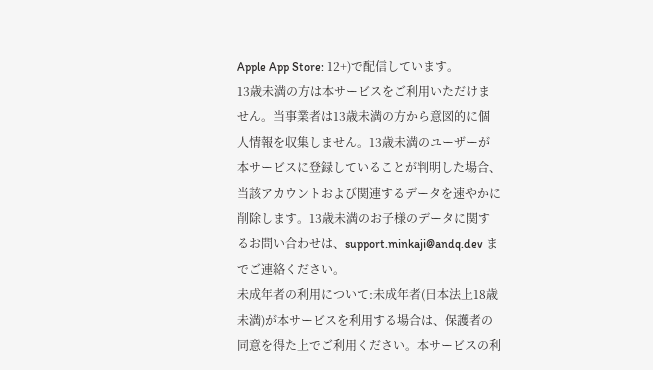Apple App Store: 12+)で配信しています。
13歳未満の方は本サービスをご利用いただけません。当事業者は13歳未満の方から意図的に個人情報を収集しません。13歳未満のユーザーが本サービスに登録していることが判明した場合、当該アカウントおよび関連するデータを速やかに削除します。13歳未満のお子様のデータに関するお問い合わせは、support.minkaji@andq.dev までご連絡ください。
未成年者の利用について:未成年者(日本法上18歳未満)が本サービスを利用する場合は、保護者の同意を得た上でご利用ください。本サービスの利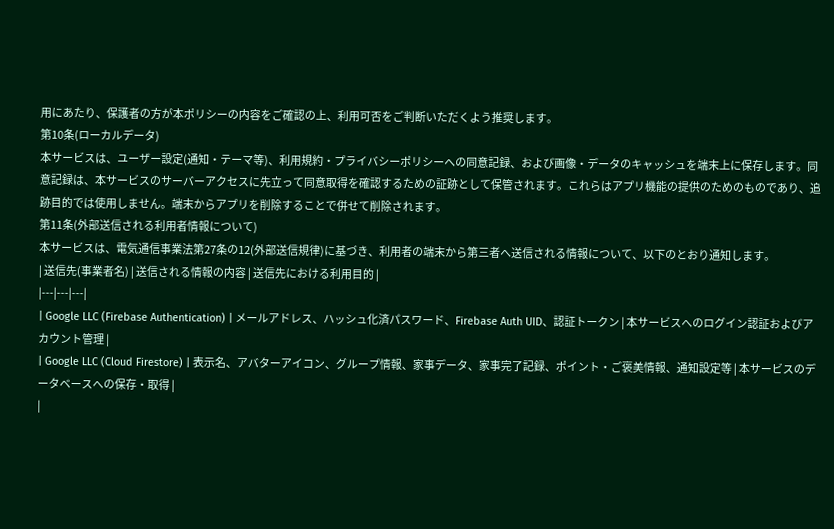用にあたり、保護者の方が本ポリシーの内容をご確認の上、利用可否をご判断いただくよう推奨します。
第10条(ローカルデータ)
本サービスは、ユーザー設定(通知・テーマ等)、利用規約・プライバシーポリシーへの同意記録、および画像・データのキャッシュを端末上に保存します。同意記録は、本サービスのサーバーアクセスに先立って同意取得を確認するための証跡として保管されます。これらはアプリ機能の提供のためのものであり、追跡目的では使用しません。端末からアプリを削除することで併せて削除されます。
第11条(外部送信される利用者情報について)
本サービスは、電気通信事業法第27条の12(外部送信規律)に基づき、利用者の端末から第三者へ送信される情報について、以下のとおり通知します。
| 送信先(事業者名) | 送信される情報の内容 | 送信先における利用目的 |
|---|---|---|
| Google LLC (Firebase Authentication) | メールアドレス、ハッシュ化済パスワード、Firebase Auth UID、認証トークン | 本サービスへのログイン認証およびアカウント管理 |
| Google LLC (Cloud Firestore) | 表示名、アバターアイコン、グループ情報、家事データ、家事完了記録、ポイント・ご褒美情報、通知設定等 | 本サービスのデータベースへの保存・取得 |
|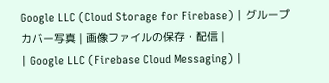Google LLC (Cloud Storage for Firebase) | グループカバー写真 | 画像ファイルの保存・配信 |
| Google LLC (Firebase Cloud Messaging) |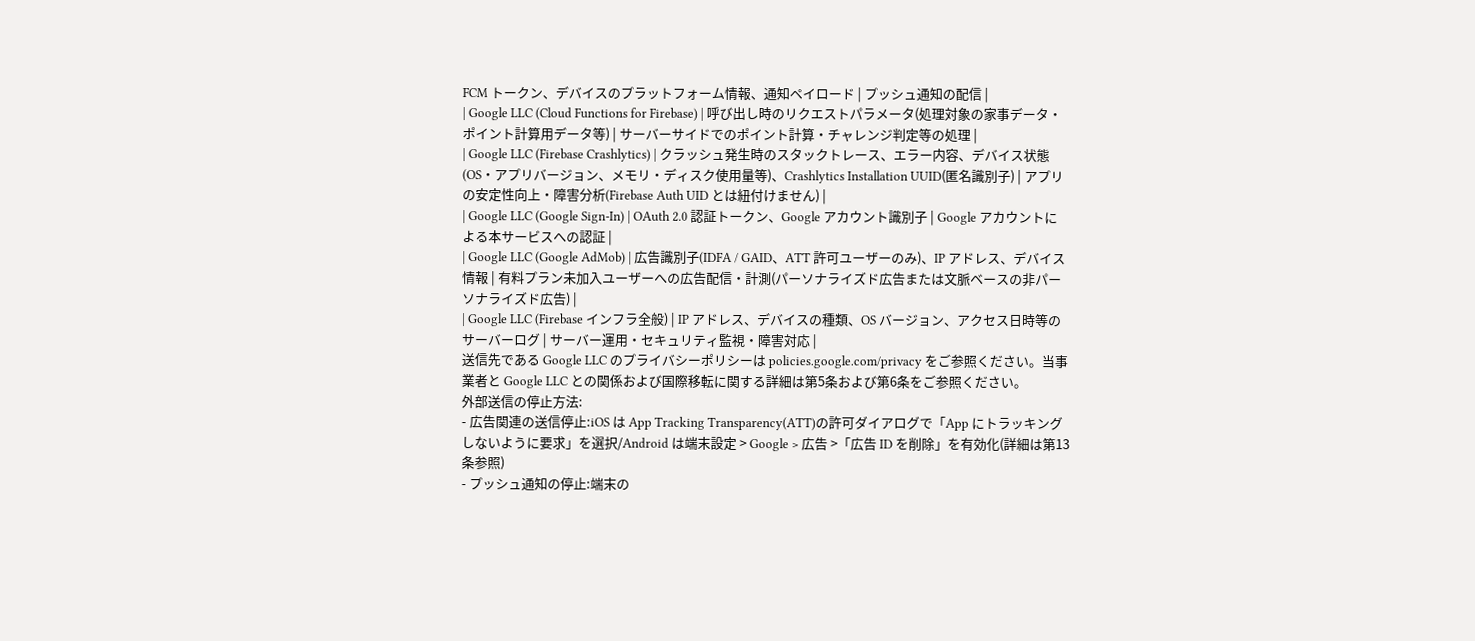FCM トークン、デバイスのプラットフォーム情報、通知ペイロード | プッシュ通知の配信 |
| Google LLC (Cloud Functions for Firebase) | 呼び出し時のリクエストパラメータ(処理対象の家事データ・ポイント計算用データ等) | サーバーサイドでのポイント計算・チャレンジ判定等の処理 |
| Google LLC (Firebase Crashlytics) | クラッシュ発生時のスタックトレース、エラー内容、デバイス状態(OS・アプリバージョン、メモリ・ディスク使用量等)、Crashlytics Installation UUID(匿名識別子) | アプリの安定性向上・障害分析(Firebase Auth UID とは紐付けません) |
| Google LLC (Google Sign-In) | OAuth 2.0 認証トークン、Google アカウント識別子 | Google アカウントによる本サービスへの認証 |
| Google LLC (Google AdMob) | 広告識別子(IDFA / GAID、ATT 許可ユーザーのみ)、IP アドレス、デバイス情報 | 有料プラン未加入ユーザーへの広告配信・計測(パーソナライズド広告または文脈ベースの非パーソナライズド広告) |
| Google LLC (Firebase インフラ全般) | IP アドレス、デバイスの種類、OS バージョン、アクセス日時等のサーバーログ | サーバー運用・セキュリティ監視・障害対応 |
送信先である Google LLC のプライバシーポリシーは policies.google.com/privacy をご参照ください。当事業者と Google LLC との関係および国際移転に関する詳細は第5条および第6条をご参照ください。
外部送信の停止方法:
- 広告関連の送信停止:iOS は App Tracking Transparency(ATT)の許可ダイアログで「App にトラッキングしないように要求」を選択/Android は端末設定 > Google > 広告 >「広告 ID を削除」を有効化(詳細は第13条参照)
- プッシュ通知の停止:端末の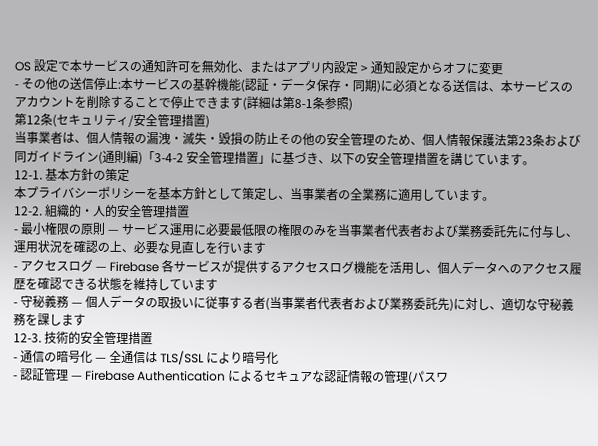OS 設定で本サービスの通知許可を無効化、またはアプリ内設定 > 通知設定からオフに変更
- その他の送信停止:本サービスの基幹機能(認証・データ保存・同期)に必須となる送信は、本サービスのアカウントを削除することで停止できます(詳細は第8-1条参照)
第12条(セキュリティ/安全管理措置)
当事業者は、個人情報の漏洩・滅失・毀損の防止その他の安全管理のため、個人情報保護法第23条および同ガイドライン(通則編)「3-4-2 安全管理措置」に基づき、以下の安全管理措置を講じています。
12-1. 基本方針の策定
本プライバシーポリシーを基本方針として策定し、当事業者の全業務に適用しています。
12-2. 組織的・人的安全管理措置
- 最小権限の原則 — サービス運用に必要最低限の権限のみを当事業者代表者および業務委託先に付与し、運用状況を確認の上、必要な見直しを行います
- アクセスログ — Firebase 各サービスが提供するアクセスログ機能を活用し、個人データへのアクセス履歴を確認できる状態を維持しています
- 守秘義務 — 個人データの取扱いに従事する者(当事業者代表者および業務委託先)に対し、適切な守秘義務を課します
12-3. 技術的安全管理措置
- 通信の暗号化 — 全通信は TLS/SSL により暗号化
- 認証管理 — Firebase Authentication によるセキュアな認証情報の管理(パスワ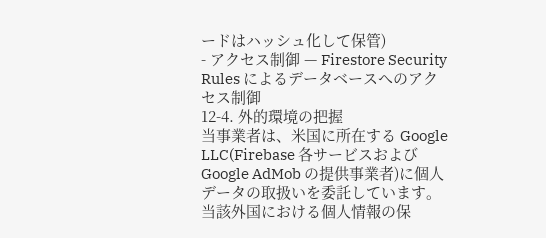ードはハッシュ化して保管)
- アクセス制御 — Firestore Security Rules によるデータベースへのアクセス制御
12-4. 外的環境の把握
当事業者は、米国に所在する Google LLC(Firebase 各サービスおよび Google AdMob の提供事業者)に個人データの取扱いを委託しています。当該外国における個人情報の保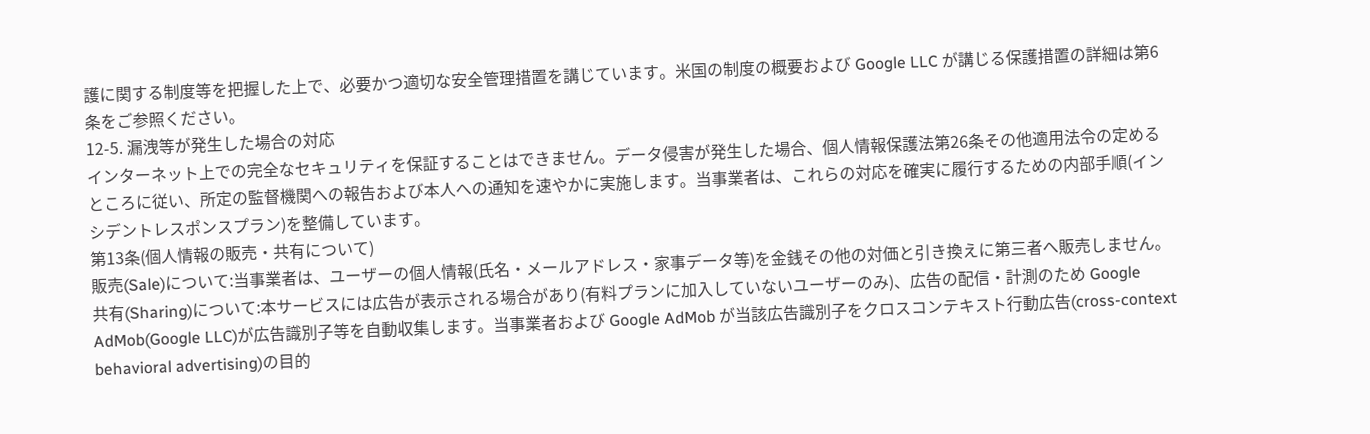護に関する制度等を把握した上で、必要かつ適切な安全管理措置を講じています。米国の制度の概要および Google LLC が講じる保護措置の詳細は第6条をご参照ください。
12-5. 漏洩等が発生した場合の対応
インターネット上での完全なセキュリティを保証することはできません。データ侵害が発生した場合、個人情報保護法第26条その他適用法令の定めるところに従い、所定の監督機関への報告および本人への通知を速やかに実施します。当事業者は、これらの対応を確実に履行するための内部手順(インシデントレスポンスプラン)を整備しています。
第13条(個人情報の販売・共有について)
販売(Sale)について:当事業者は、ユーザーの個人情報(氏名・メールアドレス・家事データ等)を金銭その他の対価と引き換えに第三者へ販売しません。
共有(Sharing)について:本サービスには広告が表示される場合があり(有料プランに加入していないユーザーのみ)、広告の配信・計測のため Google AdMob(Google LLC)が広告識別子等を自動収集します。当事業者および Google AdMob が当該広告識別子をクロスコンテキスト行動広告(cross-context behavioral advertising)の目的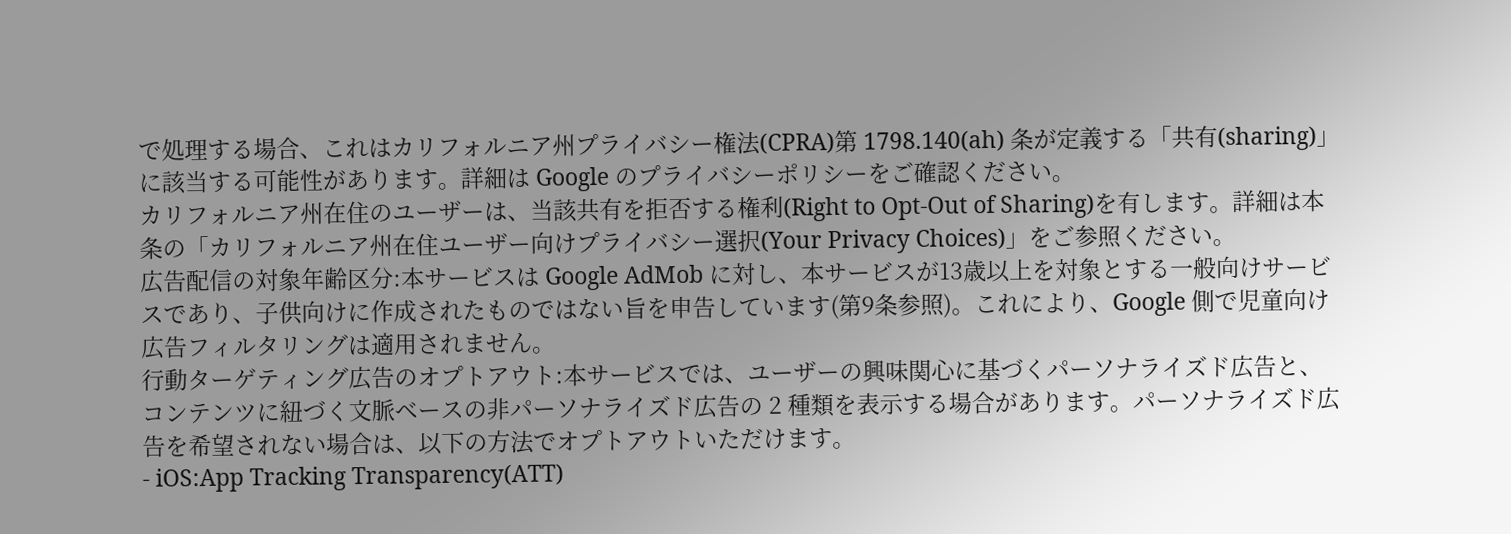で処理する場合、これはカリフォルニア州プライバシー権法(CPRA)第 1798.140(ah) 条が定義する「共有(sharing)」に該当する可能性があります。詳細は Google のプライバシーポリシーをご確認ください。
カリフォルニア州在住のユーザーは、当該共有を拒否する権利(Right to Opt-Out of Sharing)を有します。詳細は本条の「カリフォルニア州在住ユーザー向けプライバシー選択(Your Privacy Choices)」をご参照ください。
広告配信の対象年齢区分:本サービスは Google AdMob に対し、本サービスが13歳以上を対象とする一般向けサービスであり、子供向けに作成されたものではない旨を申告しています(第9条参照)。これにより、Google 側で児童向け広告フィルタリングは適用されません。
行動ターゲティング広告のオプトアウト:本サービスでは、ユーザーの興味関心に基づくパーソナライズド広告と、コンテンツに紐づく文脈ベースの非パーソナライズド広告の 2 種類を表示する場合があります。パーソナライズド広告を希望されない場合は、以下の方法でオプトアウトいただけます。
- iOS:App Tracking Transparency(ATT)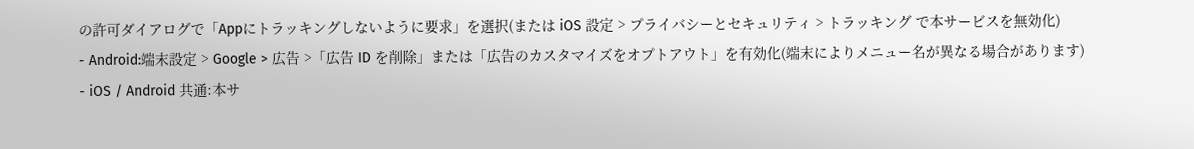の許可ダイアログで「Appにトラッキングしないように要求」を選択(または iOS 設定 > プライバシーとセキュリティ > トラッキング で本サービスを無効化)
- Android:端末設定 > Google > 広告 >「広告 ID を削除」または「広告のカスタマイズをオプトアウト」を有効化(端末によりメニュー名が異なる場合があります)
- iOS / Android 共通:本サ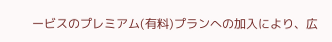ービスのプレミアム(有料)プランへの加入により、広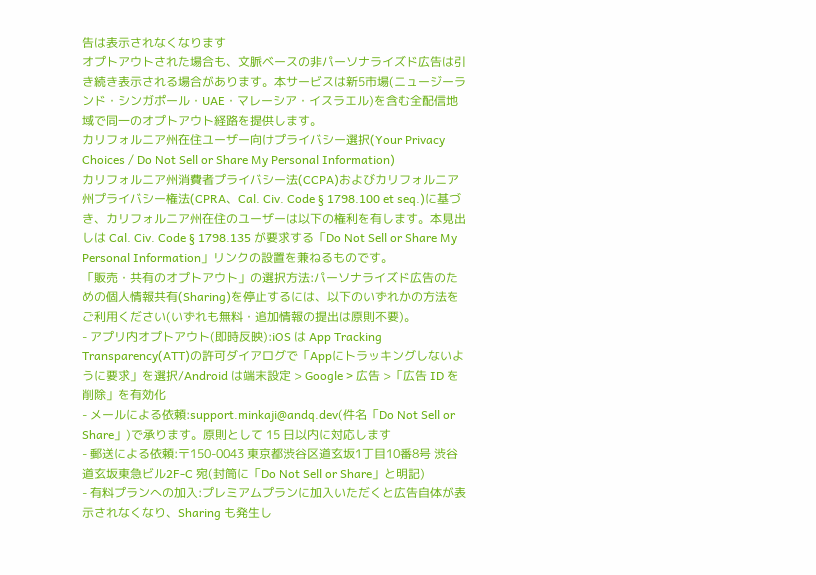告は表示されなくなります
オプトアウトされた場合も、文脈ベースの非パーソナライズド広告は引き続き表示される場合があります。本サービスは新5市場(ニュージーランド・シンガポール・UAE・マレーシア・イスラエル)を含む全配信地域で同一のオプトアウト経路を提供します。
カリフォルニア州在住ユーザー向けプライバシー選択(Your Privacy Choices / Do Not Sell or Share My Personal Information)
カリフォルニア州消費者プライバシー法(CCPA)およびカリフォルニア州プライバシー権法(CPRA、Cal. Civ. Code § 1798.100 et seq.)に基づき、カリフォルニア州在住のユーザーは以下の権利を有します。本見出しは Cal. Civ. Code § 1798.135 が要求する「Do Not Sell or Share My Personal Information」リンクの設置を兼ねるものです。
「販売・共有のオプトアウト」の選択方法:パーソナライズド広告のための個人情報共有(Sharing)を停止するには、以下のいずれかの方法をご利用ください(いずれも無料・追加情報の提出は原則不要)。
- アプリ内オプトアウト(即時反映):iOS は App Tracking Transparency(ATT)の許可ダイアログで「Appにトラッキングしないように要求」を選択/Android は端末設定 > Google > 広告 >「広告 ID を削除」を有効化
- メールによる依頼:support.minkaji@andq.dev(件名「Do Not Sell or Share」)で承ります。原則として 15 日以内に対応します
- 郵送による依頼:〒150-0043 東京都渋谷区道玄坂1丁目10番8号 渋谷道玄坂東急ビル2F-C 宛(封筒に「Do Not Sell or Share」と明記)
- 有料プランへの加入:プレミアムプランに加入いただくと広告自体が表示されなくなり、Sharing も発生し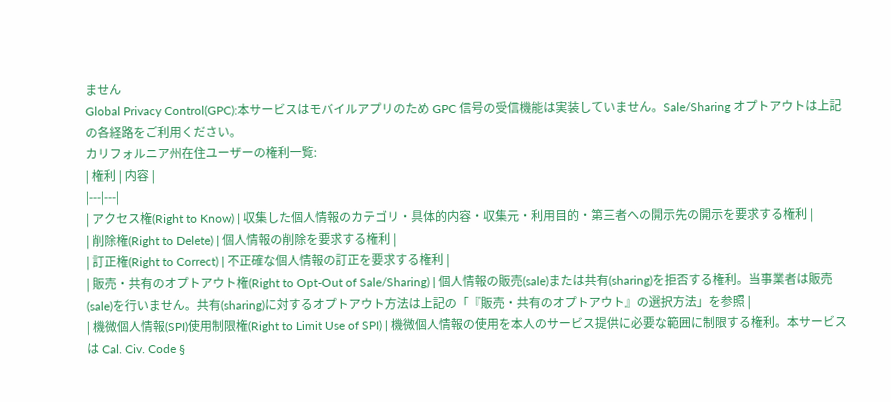ません
Global Privacy Control(GPC):本サービスはモバイルアプリのため GPC 信号の受信機能は実装していません。Sale/Sharing オプトアウトは上記の各経路をご利用ください。
カリフォルニア州在住ユーザーの権利一覧:
| 権利 | 内容 |
|---|---|
| アクセス権(Right to Know) | 収集した個人情報のカテゴリ・具体的内容・収集元・利用目的・第三者への開示先の開示を要求する権利 |
| 削除権(Right to Delete) | 個人情報の削除を要求する権利 |
| 訂正権(Right to Correct) | 不正確な個人情報の訂正を要求する権利 |
| 販売・共有のオプトアウト権(Right to Opt-Out of Sale/Sharing) | 個人情報の販売(sale)または共有(sharing)を拒否する権利。当事業者は販売(sale)を行いません。共有(sharing)に対するオプトアウト方法は上記の「『販売・共有のオプトアウト』の選択方法」を参照 |
| 機微個人情報(SPI)使用制限権(Right to Limit Use of SPI) | 機微個人情報の使用を本人のサービス提供に必要な範囲に制限する権利。本サービスは Cal. Civ. Code §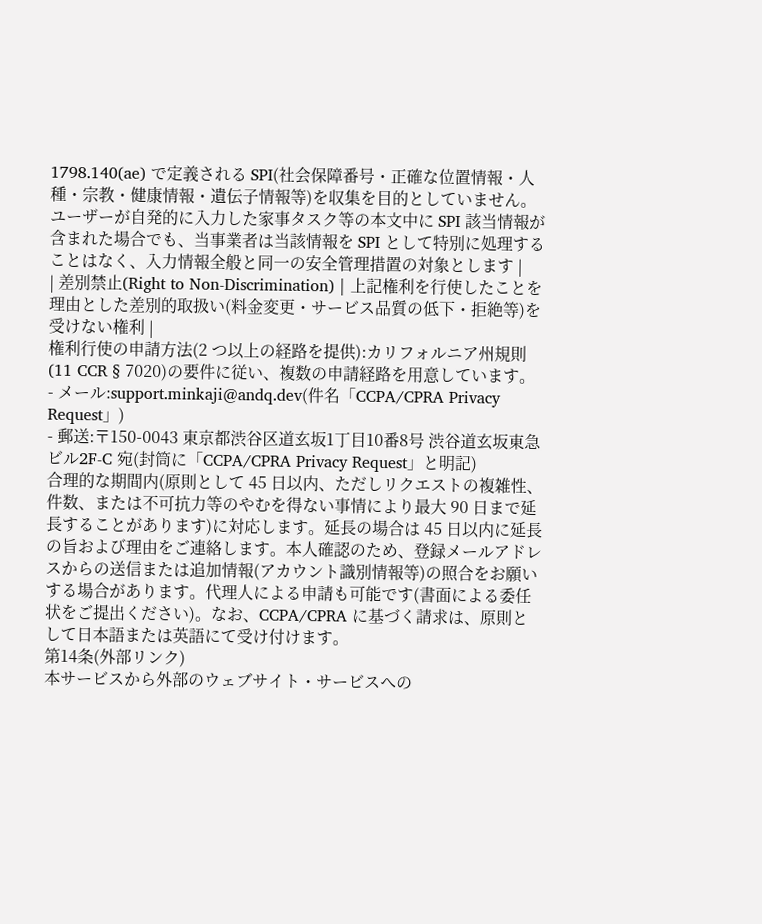1798.140(ae) で定義される SPI(社会保障番号・正確な位置情報・人種・宗教・健康情報・遺伝子情報等)を収集を目的としていません。ユーザーが自発的に入力した家事タスク等の本文中に SPI 該当情報が含まれた場合でも、当事業者は当該情報を SPI として特別に処理することはなく、入力情報全般と同一の安全管理措置の対象とします |
| 差別禁止(Right to Non-Discrimination) | 上記権利を行使したことを理由とした差別的取扱い(料金変更・サービス品質の低下・拒絶等)を受けない権利 |
権利行使の申請方法(2 つ以上の経路を提供):カリフォルニア州規則(11 CCR § 7020)の要件に従い、複数の申請経路を用意しています。
- メール:support.minkaji@andq.dev(件名「CCPA/CPRA Privacy Request」)
- 郵送:〒150-0043 東京都渋谷区道玄坂1丁目10番8号 渋谷道玄坂東急ビル2F-C 宛(封筒に「CCPA/CPRA Privacy Request」と明記)
合理的な期間内(原則として 45 日以内、ただしリクエストの複雑性、件数、または不可抗力等のやむを得ない事情により最大 90 日まで延長することがあります)に対応します。延長の場合は 45 日以内に延長の旨および理由をご連絡します。本人確認のため、登録メールアドレスからの送信または追加情報(アカウント識別情報等)の照合をお願いする場合があります。代理人による申請も可能です(書面による委任状をご提出ください)。なお、CCPA/CPRA に基づく請求は、原則として日本語または英語にて受け付けます。
第14条(外部リンク)
本サービスから外部のウェブサイト・サービスへの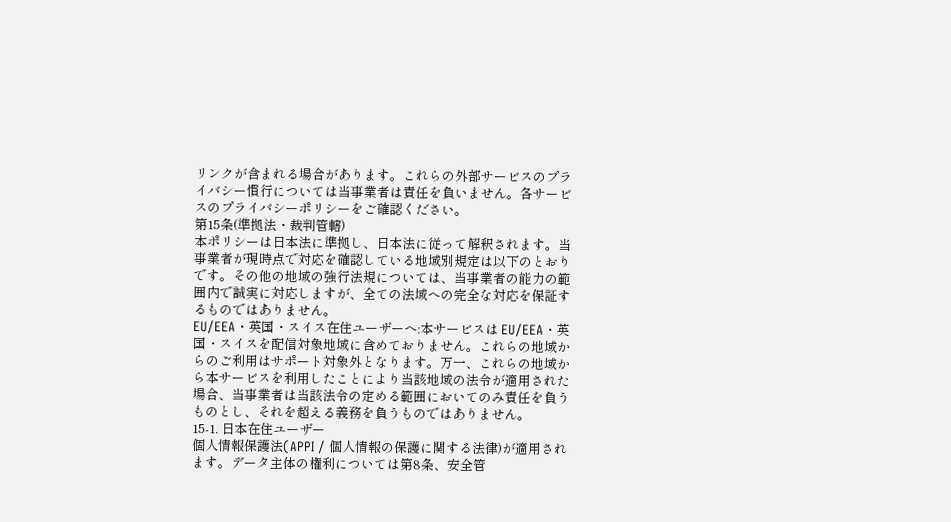リンクが含まれる場合があります。これらの外部サービスのプライバシー慣行については当事業者は責任を負いません。各サービスのプライバシーポリシーをご確認ください。
第15条(準拠法・裁判管轄)
本ポリシーは日本法に準拠し、日本法に従って解釈されます。当事業者が現時点で対応を確認している地域別規定は以下のとおりです。その他の地域の強行法規については、当事業者の能力の範囲内で誠実に対応しますが、全ての法域への完全な対応を保証するものではありません。
EU/EEA・英国・スイス在住ユーザーへ:本サービスは EU/EEA・英国・スイスを配信対象地域に含めておりません。これらの地域からのご利用はサポート対象外となります。万一、これらの地域から本サービスを利用したことにより当該地域の法令が適用された場合、当事業者は当該法令の定める範囲においてのみ責任を負うものとし、それを超える義務を負うものではありません。
15-1. 日本在住ユーザー
個人情報保護法(APPI / 個人情報の保護に関する法律)が適用されます。データ主体の権利については第8条、安全管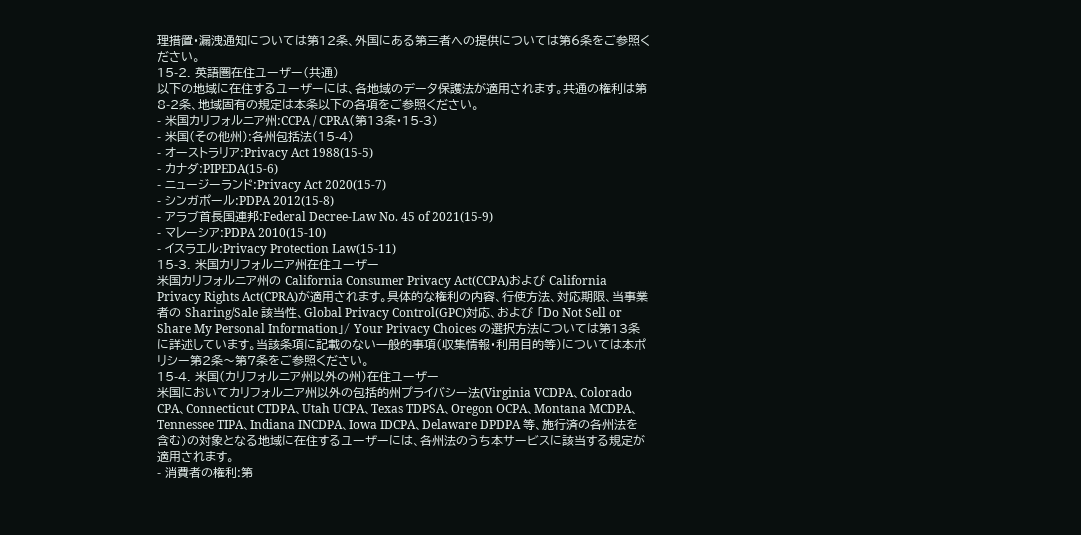理措置・漏洩通知については第12条、外国にある第三者への提供については第6条をご参照ください。
15-2. 英語圏在住ユーザー(共通)
以下の地域に在住するユーザーには、各地域のデータ保護法が適用されます。共通の権利は第8-2条、地域固有の規定は本条以下の各項をご参照ください。
- 米国カリフォルニア州:CCPA / CPRA(第13条・15-3)
- 米国(その他州):各州包括法(15-4)
- オーストラリア:Privacy Act 1988(15-5)
- カナダ:PIPEDA(15-6)
- ニュージーランド:Privacy Act 2020(15-7)
- シンガポール:PDPA 2012(15-8)
- アラブ首長国連邦:Federal Decree-Law No. 45 of 2021(15-9)
- マレーシア:PDPA 2010(15-10)
- イスラエル:Privacy Protection Law(15-11)
15-3. 米国カリフォルニア州在住ユーザー
米国カリフォルニア州の California Consumer Privacy Act(CCPA)および California Privacy Rights Act(CPRA)が適用されます。具体的な権利の内容、行使方法、対応期限、当事業者の Sharing/Sale 該当性、Global Privacy Control(GPC)対応、および 「Do Not Sell or Share My Personal Information」/ Your Privacy Choices の選択方法については第13条に詳述しています。当該条項に記載のない一般的事項(収集情報・利用目的等)については本ポリシー第2条〜第7条をご参照ください。
15-4. 米国(カリフォルニア州以外の州)在住ユーザー
米国においてカリフォルニア州以外の包括的州プライバシー法(Virginia VCDPA、Colorado CPA、Connecticut CTDPA、Utah UCPA、Texas TDPSA、Oregon OCPA、Montana MCDPA、Tennessee TIPA、Indiana INCDPA、Iowa IDCPA、Delaware DPDPA 等、施行済の各州法を含む)の対象となる地域に在住するユーザーには、各州法のうち本サービスに該当する規定が適用されます。
- 消費者の権利:第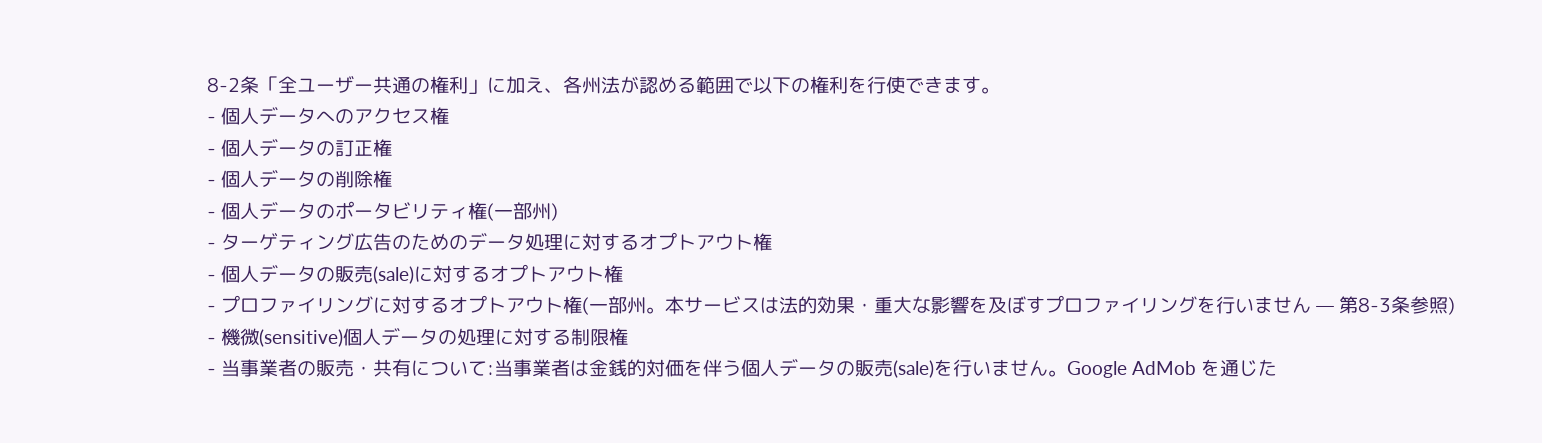8-2条「全ユーザー共通の権利」に加え、各州法が認める範囲で以下の権利を行使できます。
- 個人データへのアクセス権
- 個人データの訂正権
- 個人データの削除権
- 個人データのポータビリティ権(一部州)
- ターゲティング広告のためのデータ処理に対するオプトアウト権
- 個人データの販売(sale)に対するオプトアウト権
- プロファイリングに対するオプトアウト権(一部州。本サービスは法的効果・重大な影響を及ぼすプロファイリングを行いません — 第8-3条参照)
- 機微(sensitive)個人データの処理に対する制限権
- 当事業者の販売・共有について:当事業者は金銭的対価を伴う個人データの販売(sale)を行いません。Google AdMob を通じた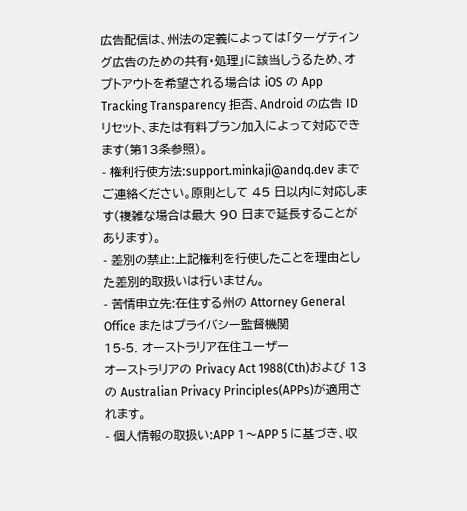広告配信は、州法の定義によっては「ターゲティング広告のための共有・処理」に該当しうるため、オプトアウトを希望される場合は iOS の App Tracking Transparency 拒否、Android の広告 ID リセット、または有料プラン加入によって対応できます(第13条参照)。
- 権利行使方法:support.minkaji@andq.dev までご連絡ください。原則として 45 日以内に対応します(複雑な場合は最大 90 日まで延長することがあります)。
- 差別の禁止:上記権利を行使したことを理由とした差別的取扱いは行いません。
- 苦情申立先:在住する州の Attorney General Office またはプライバシー監督機関
15-5. オーストラリア在住ユーザー
オーストラリアの Privacy Act 1988(Cth)および 13 の Australian Privacy Principles(APPs)が適用されます。
- 個人情報の取扱い:APP 1〜APP 5 に基づき、収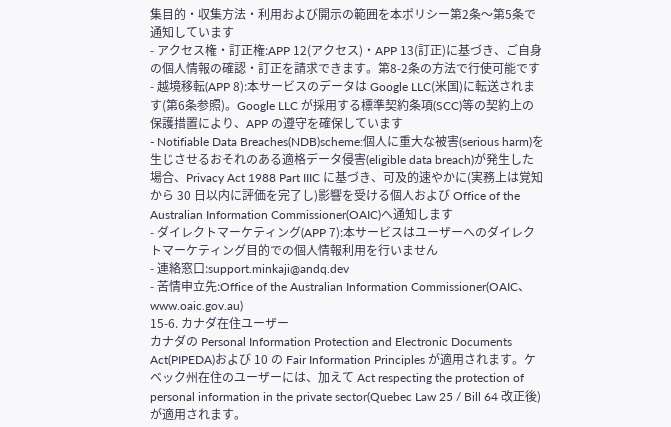集目的・収集方法・利用および開示の範囲を本ポリシー第2条〜第5条で通知しています
- アクセス権・訂正権:APP 12(アクセス)・APP 13(訂正)に基づき、ご自身の個人情報の確認・訂正を請求できます。第8-2条の方法で行使可能です
- 越境移転(APP 8):本サービスのデータは Google LLC(米国)に転送されます(第6条参照)。Google LLC が採用する標準契約条項(SCC)等の契約上の保護措置により、APP の遵守を確保しています
- Notifiable Data Breaches(NDB)scheme:個人に重大な被害(serious harm)を生じさせるおそれのある適格データ侵害(eligible data breach)が発生した場合、Privacy Act 1988 Part IIIC に基づき、可及的速やかに(実務上は覚知から 30 日以内に評価を完了し)影響を受ける個人および Office of the Australian Information Commissioner(OAIC)へ通知します
- ダイレクトマーケティング(APP 7):本サービスはユーザーへのダイレクトマーケティング目的での個人情報利用を行いません
- 連絡窓口:support.minkaji@andq.dev
- 苦情申立先:Office of the Australian Information Commissioner(OAIC、www.oaic.gov.au)
15-6. カナダ在住ユーザー
カナダの Personal Information Protection and Electronic Documents Act(PIPEDA)および 10 の Fair Information Principles が適用されます。ケベック州在住のユーザーには、加えて Act respecting the protection of personal information in the private sector(Quebec Law 25 / Bill 64 改正後)が適用されます。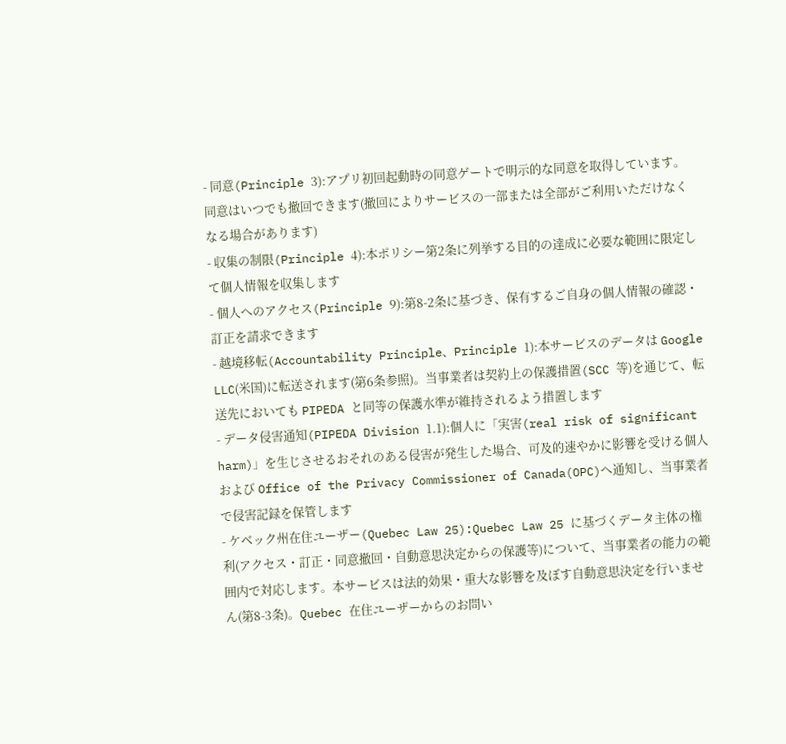- 同意(Principle 3):アプリ初回起動時の同意ゲートで明示的な同意を取得しています。同意はいつでも撤回できます(撤回によりサービスの一部または全部がご利用いただけなくなる場合があります)
- 収集の制限(Principle 4):本ポリシー第2条に列挙する目的の達成に必要な範囲に限定して個人情報を収集します
- 個人へのアクセス(Principle 9):第8-2条に基づき、保有するご自身の個人情報の確認・訂正を請求できます
- 越境移転(Accountability Principle、Principle 1):本サービスのデータは Google LLC(米国)に転送されます(第6条参照)。当事業者は契約上の保護措置(SCC 等)を通じて、転送先においても PIPEDA と同等の保護水準が維持されるよう措置します
- データ侵害通知(PIPEDA Division 1.1):個人に「実害(real risk of significant harm)」を生じさせるおそれのある侵害が発生した場合、可及的速やかに影響を受ける個人および Office of the Privacy Commissioner of Canada(OPC)へ通知し、当事業者で侵害記録を保管します
- ケベック州在住ユーザー(Quebec Law 25):Quebec Law 25 に基づくデータ主体の権利(アクセス・訂正・同意撤回・自動意思決定からの保護等)について、当事業者の能力の範囲内で対応します。本サービスは法的効果・重大な影響を及ぼす自動意思決定を行いません(第8-3条)。Quebec 在住ユーザーからのお問い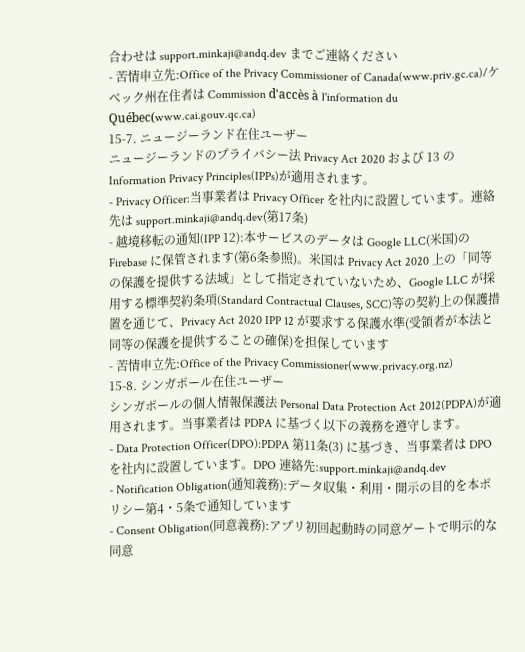合わせは support.minkaji@andq.dev までご連絡ください
- 苦情申立先:Office of the Privacy Commissioner of Canada(www.priv.gc.ca)/ケベック州在住者は Commission d'accès à l'information du Québec(www.cai.gouv.qc.ca)
15-7. ニュージーランド在住ユーザー
ニュージーランドのプライバシー法 Privacy Act 2020 および 13 の Information Privacy Principles(IPPs)が適用されます。
- Privacy Officer:当事業者は Privacy Officer を社内に設置しています。連絡先は support.minkaji@andq.dev(第17条)
- 越境移転の通知(IPP 12):本サービスのデータは Google LLC(米国)の Firebase に保管されます(第6条参照)。米国は Privacy Act 2020 上の「同等の保護を提供する法域」として指定されていないため、Google LLC が採用する標準契約条項(Standard Contractual Clauses, SCC)等の契約上の保護措置を通じて、Privacy Act 2020 IPP 12 が要求する保護水準(受領者が本法と同等の保護を提供することの確保)を担保しています
- 苦情申立先:Office of the Privacy Commissioner(www.privacy.org.nz)
15-8. シンガポール在住ユーザー
シンガポールの個人情報保護法 Personal Data Protection Act 2012(PDPA)が適用されます。当事業者は PDPA に基づく以下の義務を遵守します。
- Data Protection Officer(DPO):PDPA 第11条(3) に基づき、当事業者は DPO を社内に設置しています。DPO 連絡先:support.minkaji@andq.dev
- Notification Obligation(通知義務):データ収集・利用・開示の目的を本ポリシー第4・5条で通知しています
- Consent Obligation(同意義務):アプリ初回起動時の同意ゲートで明示的な同意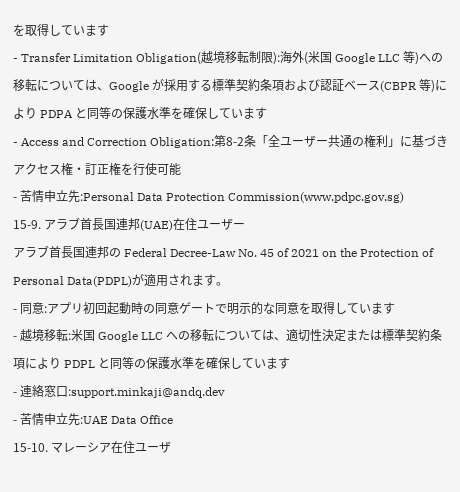を取得しています
- Transfer Limitation Obligation(越境移転制限):海外(米国 Google LLC 等)への移転については、Google が採用する標準契約条項および認証ベース(CBPR 等)により PDPA と同等の保護水準を確保しています
- Access and Correction Obligation:第8-2条「全ユーザー共通の権利」に基づきアクセス権・訂正権を行使可能
- 苦情申立先:Personal Data Protection Commission(www.pdpc.gov.sg)
15-9. アラブ首長国連邦(UAE)在住ユーザー
アラブ首長国連邦の Federal Decree-Law No. 45 of 2021 on the Protection of Personal Data(PDPL)が適用されます。
- 同意:アプリ初回起動時の同意ゲートで明示的な同意を取得しています
- 越境移転:米国 Google LLC への移転については、適切性決定または標準契約条項により PDPL と同等の保護水準を確保しています
- 連絡窓口:support.minkaji@andq.dev
- 苦情申立先:UAE Data Office
15-10. マレーシア在住ユーザ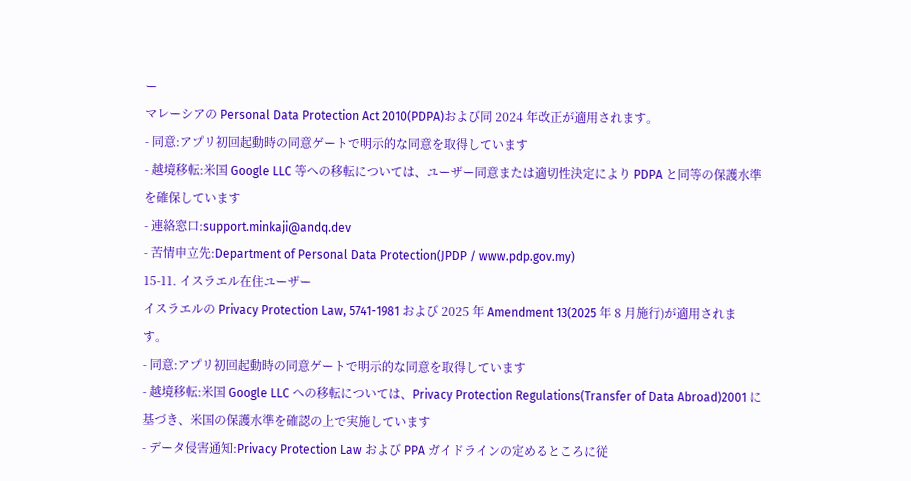ー
マレーシアの Personal Data Protection Act 2010(PDPA)および同 2024 年改正が適用されます。
- 同意:アプリ初回起動時の同意ゲートで明示的な同意を取得しています
- 越境移転:米国 Google LLC 等への移転については、ユーザー同意または適切性決定により PDPA と同等の保護水準を確保しています
- 連絡窓口:support.minkaji@andq.dev
- 苦情申立先:Department of Personal Data Protection(JPDP / www.pdp.gov.my)
15-11. イスラエル在住ユーザー
イスラエルの Privacy Protection Law, 5741-1981 および 2025 年 Amendment 13(2025 年 8 月施行)が適用されます。
- 同意:アプリ初回起動時の同意ゲートで明示的な同意を取得しています
- 越境移転:米国 Google LLC への移転については、Privacy Protection Regulations(Transfer of Data Abroad)2001 に基づき、米国の保護水準を確認の上で実施しています
- データ侵害通知:Privacy Protection Law および PPA ガイドラインの定めるところに従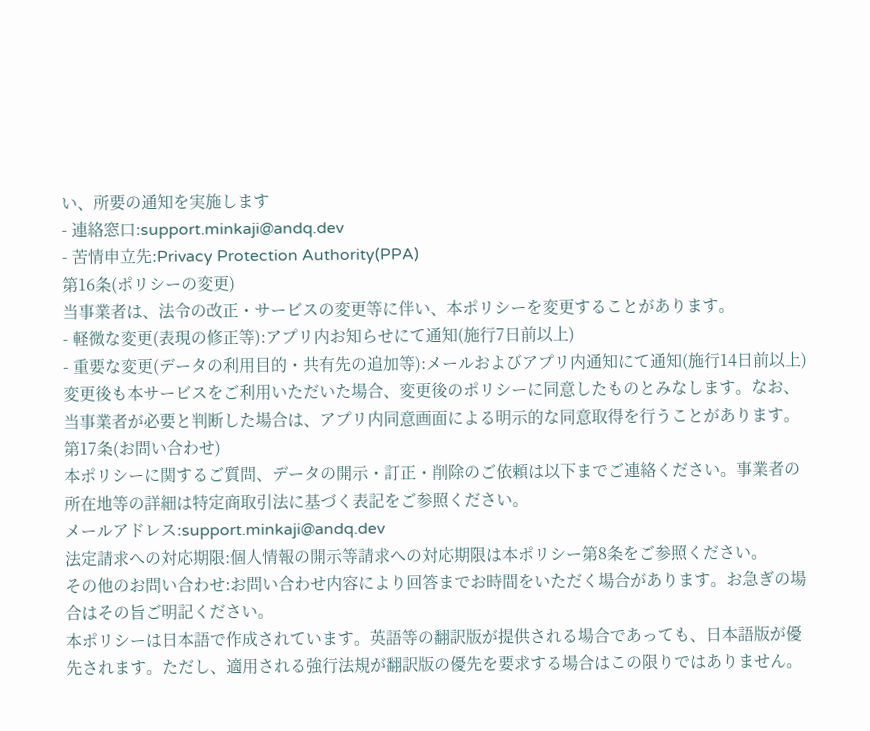い、所要の通知を実施します
- 連絡窓口:support.minkaji@andq.dev
- 苦情申立先:Privacy Protection Authority(PPA)
第16条(ポリシーの変更)
当事業者は、法令の改正・サービスの変更等に伴い、本ポリシーを変更することがあります。
- 軽微な変更(表現の修正等):アプリ内お知らせにて通知(施行7日前以上)
- 重要な変更(データの利用目的・共有先の追加等):メールおよびアプリ内通知にて通知(施行14日前以上)
変更後も本サービスをご利用いただいた場合、変更後のポリシーに同意したものとみなします。なお、当事業者が必要と判断した場合は、アプリ内同意画面による明示的な同意取得を行うことがあります。
第17条(お問い合わせ)
本ポリシーに関するご質問、データの開示・訂正・削除のご依頼は以下までご連絡ください。事業者の所在地等の詳細は特定商取引法に基づく表記をご参照ください。
メールアドレス:support.minkaji@andq.dev
法定請求への対応期限:個人情報の開示等請求への対応期限は本ポリシー第8条をご参照ください。
その他のお問い合わせ:お問い合わせ内容により回答までお時間をいただく場合があります。お急ぎの場合はその旨ご明記ください。
本ポリシーは日本語で作成されています。英語等の翻訳版が提供される場合であっても、日本語版が優先されます。ただし、適用される強行法規が翻訳版の優先を要求する場合はこの限りではありません。